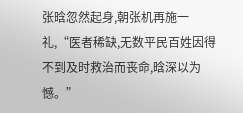张晗忽然起身,朝张机再施一礼,“医者稀缺,无数平民百姓因得不到及时救治而丧命,晗深以为憾。”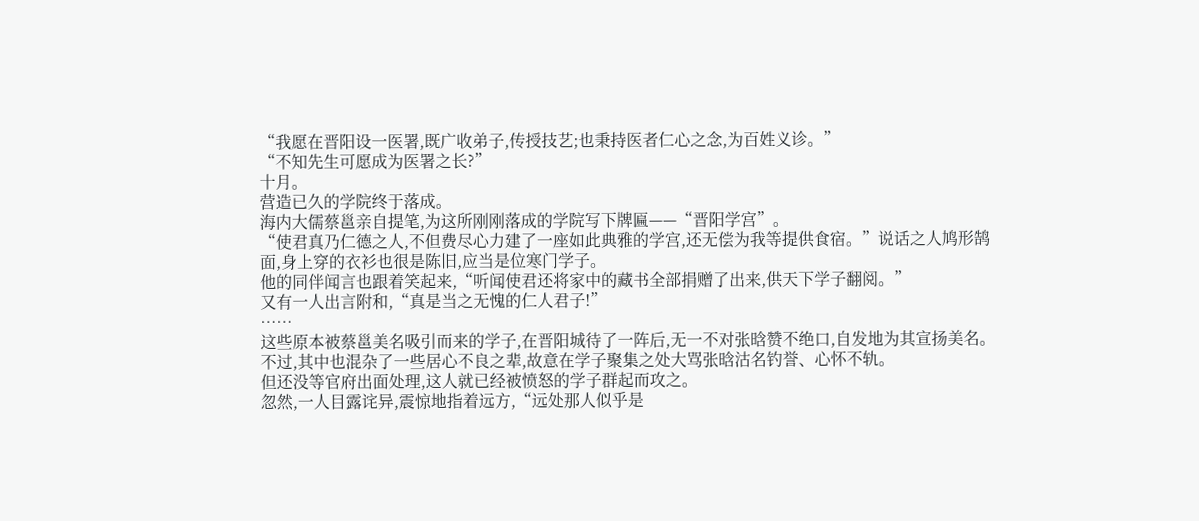“我愿在晋阳设一医署,既广收弟子,传授技艺;也秉持医者仁心之念,为百姓义诊。”
“不知先生可愿成为医署之长?”
十月。
营造已久的学院终于落成。
海内大儒蔡邕亲自提笔,为这所刚刚落成的学院写下牌匾——“晋阳学宫”。
“使君真乃仁德之人,不但费尽心力建了一座如此典雅的学宫,还无偿为我等提供食宿。”说话之人鸠形鹄面,身上穿的衣衫也很是陈旧,应当是位寒门学子。
他的同伴闻言也跟着笑起来,“听闻使君还将家中的藏书全部捐赠了出来,供天下学子翻阅。”
又有一人出言附和,“真是当之无愧的仁人君子!”
……
这些原本被蔡邕美名吸引而来的学子,在晋阳城待了一阵后,无一不对张晗赞不绝口,自发地为其宣扬美名。
不过,其中也混杂了一些居心不良之辈,故意在学子聚集之处大骂张晗沽名钓誉、心怀不轨。
但还没等官府出面处理,这人就已经被愤怒的学子群起而攻之。
忽然,一人目露诧异,震惊地指着远方,“远处那人似乎是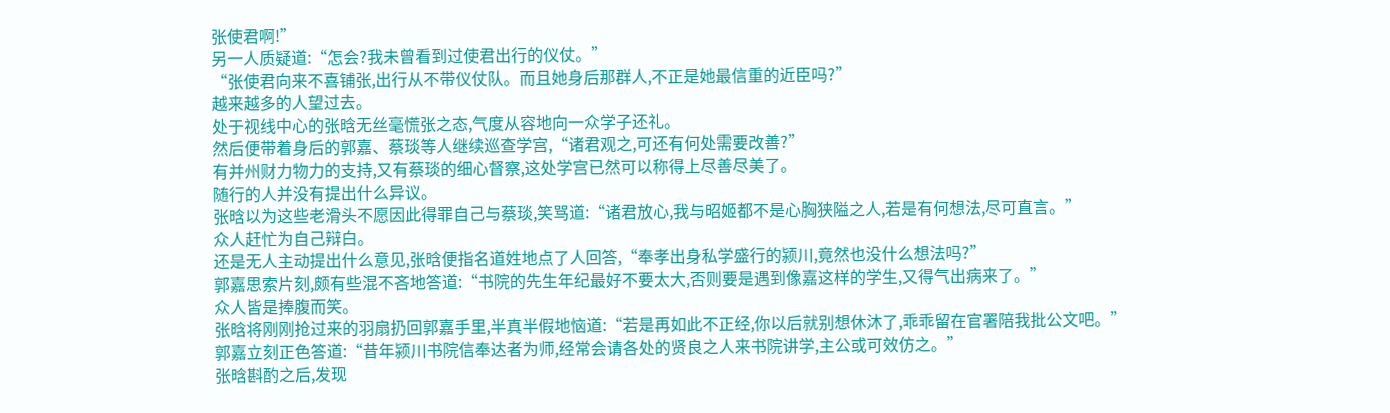张使君啊!”
另一人质疑道:“怎会?我未曾看到过使君出行的仪仗。”
“张使君向来不喜铺张,出行从不带仪仗队。而且她身后那群人,不正是她最信重的近臣吗?”
越来越多的人望过去。
处于视线中心的张晗无丝毫慌张之态,气度从容地向一众学子还礼。
然后便带着身后的郭嘉、蔡琰等人继续巡查学宫,“诸君观之,可还有何处需要改善?”
有并州财力物力的支持,又有蔡琰的细心督察,这处学宫已然可以称得上尽善尽美了。
随行的人并没有提出什么异议。
张晗以为这些老滑头不愿因此得罪自己与蔡琰,笑骂道:“诸君放心,我与昭姬都不是心胸狭隘之人,若是有何想法,尽可直言。”
众人赶忙为自己辩白。
还是无人主动提出什么意见,张晗便指名道姓地点了人回答,“奉孝出身私学盛行的颍川,竟然也没什么想法吗?”
郭嘉思索片刻,颇有些混不吝地答道:“书院的先生年纪最好不要太大,否则要是遇到像嘉这样的学生,又得气出病来了。”
众人皆是捧腹而笑。
张晗将刚刚抢过来的羽扇扔回郭嘉手里,半真半假地恼道:“若是再如此不正经,你以后就别想休沐了,乖乖留在官署陪我批公文吧。”
郭嘉立刻正色答道:“昔年颍川书院信奉达者为师,经常会请各处的贤良之人来书院讲学,主公或可效仿之。”
张晗斟酌之后,发现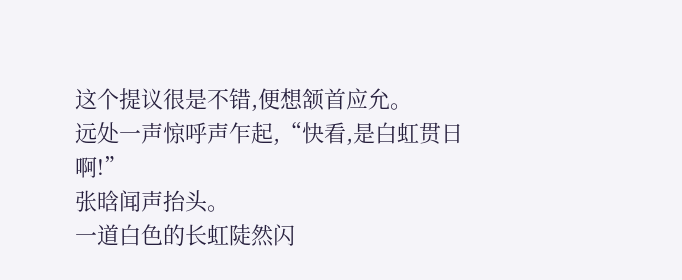这个提议很是不错,便想颔首应允。
远处一声惊呼声乍起,“快看,是白虹贯日啊!”
张晗闻声抬头。
一道白色的长虹陡然闪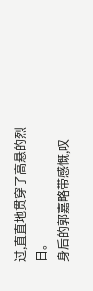过,直直地贯穿了高悬的烈日。
身后的郭嘉略带感慨,叹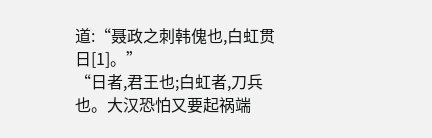道:“聂政之刺韩傀也,白虹贯日[1]。”
“日者,君王也;白虹者,刀兵也。大汉恐怕又要起祸端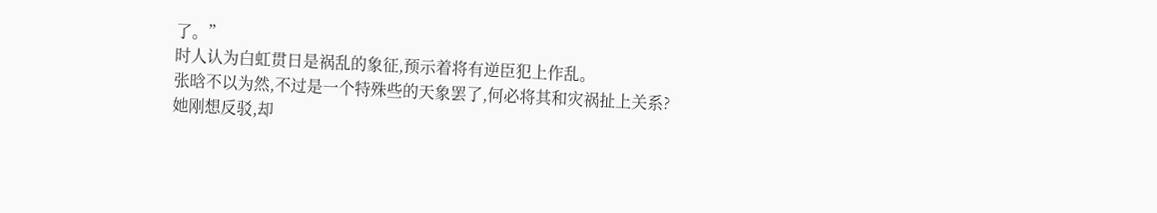了。”
时人认为白虹贯日是祸乱的象征,预示着将有逆臣犯上作乱。
张晗不以为然,不过是一个特殊些的天象罢了,何必将其和灾祸扯上关系?
她刚想反驳,却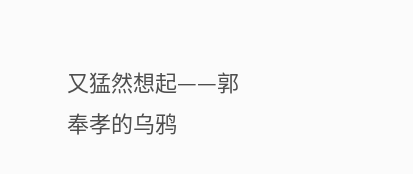又猛然想起——郭奉孝的乌鸦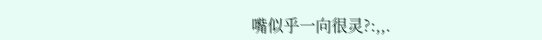嘴似乎一向很灵?:,,.